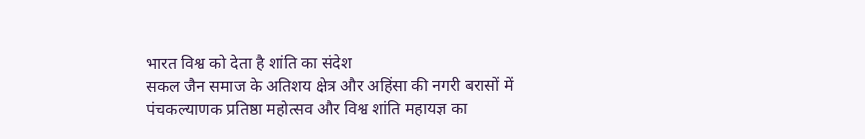भारत विश्व को देता है शांति का संदेश
सकल जैन समाज के अतिशय क्षेत्र और अहिंसा की नगरी बरासों में पंचकल्याणक प्रतिष्ठा महोत्सव और विश्व शांति महायज्ञ का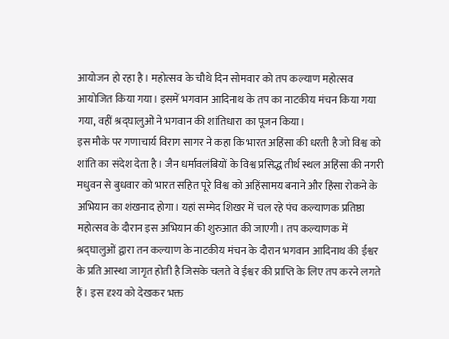आयोजन हो रहा है। महोत्सव के चौथे दिन सोमवार को तप कल्याण महोत्सव आयोजित किया गया। इसमें भगवान आदिनाथ के तप का नाटकीय मंचन किया गया गया, वहीं श्रद्घालुओं ने भगवान की शांतिधारा का पूजन किया।
इस मौके पर गणाचार्य विराग सागर ने कहा कि भारत अहिंसा की धरती है जो विश्व को शांति का संदेश देता है। जैन धर्मावलंबियों के विश्व प्रसिद्ध तीर्थ स्थल अहिंसा की नगरी मधुवन से बुधवार को भारत सहित पूरे विश्व को अहिंसामय बनाने और हिंसा रोकने के अभियान का शंखनाद होगा। यहां सम्मेद शिखर में चल रहे पंच कल्याणक प्रतिष्ठा महोत्सव के दौरान इस अभियान की शुरुआत की जाएगी। तप कल्याणक में श्रद्घालुओं द्वारा तन कल्याण के नाटकीय मंचन के दौरान भगवान आदिनाथ की ईश्वर के प्रति आस्था जागृत होती है जिसके चलते वे ईश्वर की प्राप्ति के लिए तप करने लगते हैं। इस दृश्य को देखकर भक्त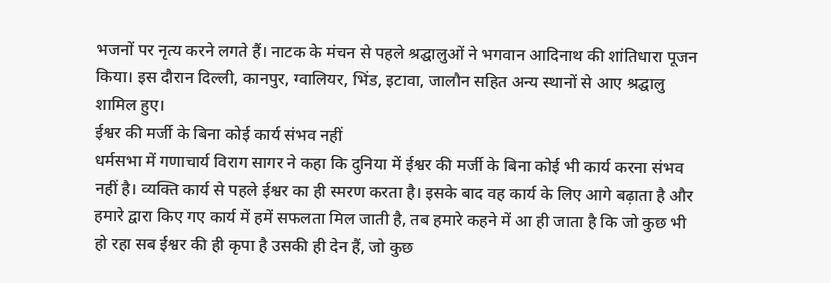भजनों पर नृत्य करने लगते हैं। नाटक के मंचन से पहले श्रद्घालुओं ने भगवान आदिनाथ की शांतिधारा पूजन किया। इस दौरान दिल्ली, कानपुर, ग्वालियर, भिंड, इटावा, जालौन सहित अन्य स्थानों से आए श्रद्घालु शामिल हुए।
ईश्वर की मर्जी के बिना कोई कार्य संभव नहीं
धर्मसभा में गणाचार्य विराग सागर ने कहा कि दुनिया में ईश्वर की मर्जी के बिना कोई भी कार्य करना संभव नहीं है। व्यक्ति कार्य से पहले ईश्वर का ही स्मरण करता है। इसके बाद वह कार्य के लिए आगे बढ़ाता है और हमारे द्वारा किए गए कार्य में हमें सफलता मिल जाती है, तब हमारे कहने में आ ही जाता है कि जो कुछ भी हो रहा सब ईश्वर की ही कृपा है उसकी ही देन हैं, जो कुछ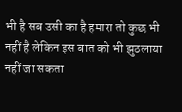भी है सब उसी का है हमारा तो कुछ भी नहीं है लेकिन इस बात को भी झुठलाया नहीं जा सकता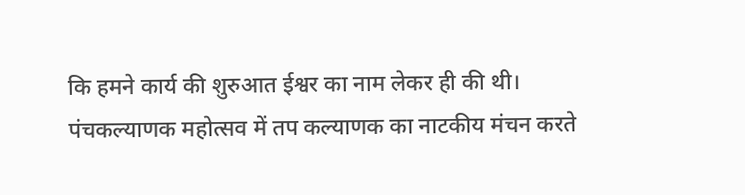कि हमने कार्य की शुरुआत ईश्वर का नाम लेकर ही की थी।
पंचकल्याणक महोत्सव में तप कल्याणक का नाटकीय मंचन करते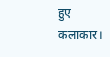हुए कलाकार।